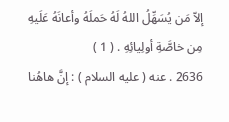إلاّ مَن يُسَهِّلُ اللهُ لَهُ حَملَهُ وأعانَهُ عَلَيهِ مِن خاصَّةِ أولِيائِهِ . ( 1 )
2636 . عنه ( عليه السلام ) : إنَّ هاهُنا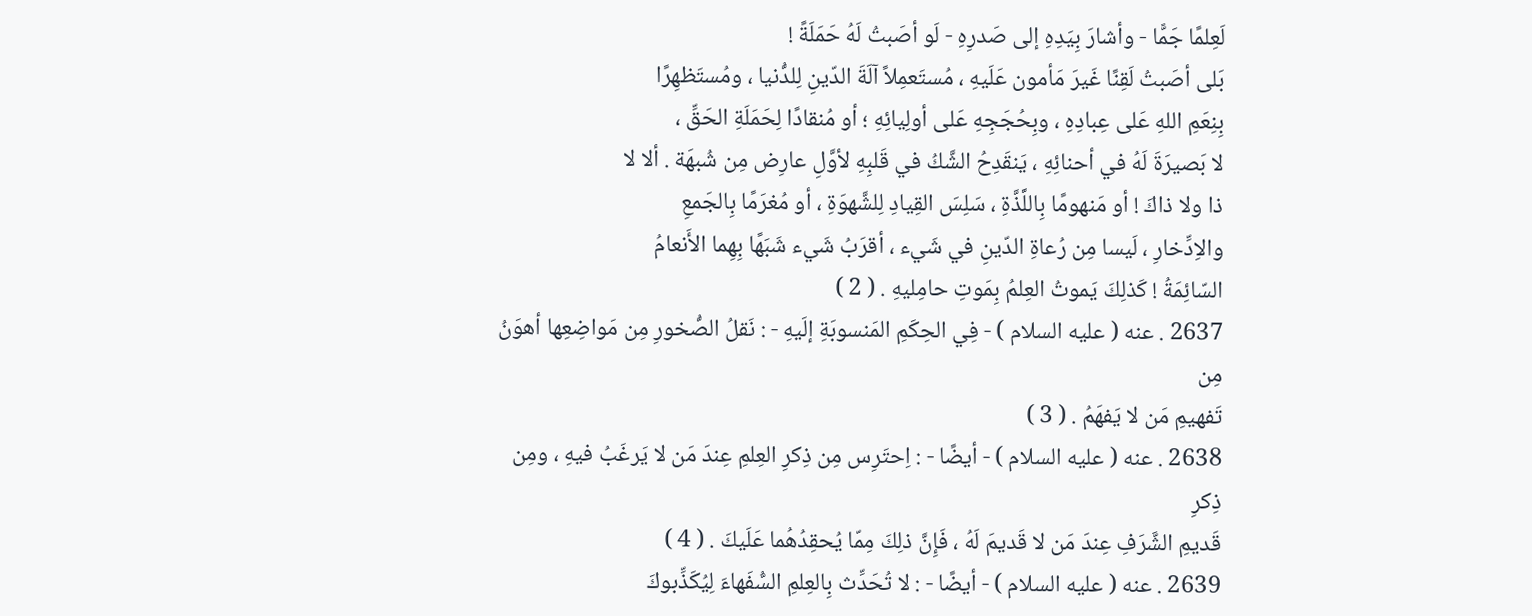لَعِلمًا جَمًّا - وأشارَ بِيَدِهِ إلى صَدرِهِ - لَو أصَبتُ لَهُ حَمَلَةً !
بَلى أصَبتُ لَقِنًا غَيرَ مَأمون عَلَيهِ ، مُستَعمِلاً آلَةَ الدّينِ لِلدُّنيا ، ومُستَظهِرًا
بِنِعَمِ اللهِ عَلى عِبادِهِ ، وبِحُجَجِهِ عَلى أولِيائِهِ ؛ أو مُنقادًا لِحَمَلَةِ الحَقِّ ،
لا بَصيرَةَ لَهُ في أحنائِهِ ، يَنقَدِحُ الشَّكُ في قَلبِهِ لأوَّلِ عارِض مِن شُبهَة . ألا لا
ذا ولا ذاكَ ! أو مَنهومًا بِاللَّذَّةِ ، سَلِسَ القِيادِ لِلشَّهوَةِ ، أو مُغرَمًا بِالجَمعِ
والاِدِّخارِ ، لَيسا مِن رُعاةِ الدّينِ في شَيء ، أقرَبُ شَيء شَبَهًا بِهِما الأَنعامُ
السّائِمَةُ ! كَذلِكَ يَموتُ العِلمُ بِمَوتِ حامِليهِ . ( 2 )
2637 . عنه ( عليه السلام ) - فِي الحِكَمِ المَنسوبَةِ إلَيهِ - : نَقلُ الصُّخورِ مِن مَواضِعِها أهوَنُ مِن
تَفهيمِ مَن لا يَفهَمُ . ( 3 )
2638 . عنه ( عليه السلام ) - أيضًا - : اِحتَرِس مِن ذِكرِ العِلمِ عِندَ مَن لا يَرغَبُ فيهِ ، ومِن ذِكرِ
قَديمِ الشَّرَفِ عِندَ مَن لا قَديمَ لَهُ ، فَإِنَّ ذلِكَ مِمّا يُحقِدُهُما عَلَيكَ . ( 4 )
2639 . عنه ( عليه السلام ) - أيضًا - : لا تُحَدِّث بِالعِلمِ السُّفَهاءَ لِيُكَذِّبوكَ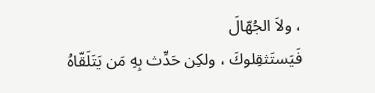، ولاَ الجُهّالَ
فَيَستَثقِلوكَ ، ولكِن حَدِّث بِهِ مَن يَتَلَقّاهُ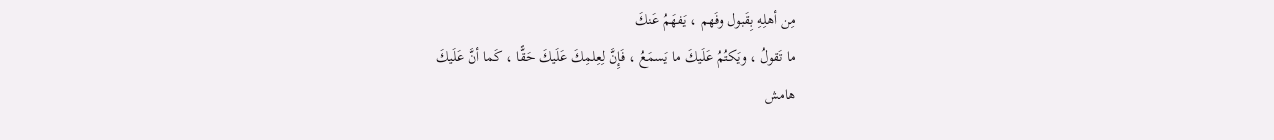مِن أهلِهِ بِقَبول وفَهم ، يَفهَمُ عَنكَ
ما تَقولُ ، ويَكتُمُ عَلَيكَ ما يَسمَعُ ، فَإِنَّ لِعِلمِكَ عَلَيكَ حَقًّا ، كَما أنَّ عَلَيكَ
هامش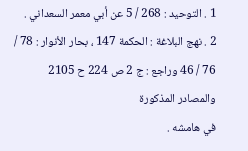1 . التوحيد : 268 / 5 عن أبي معمر السعداني .
2 . نهج البلاغة : الحكمة 147 ، بحار الأنوار : 78 / 76 / 46 وراجع : ج 2 ص 224 ح 2105 والمصادر المذكورة
في هامشه .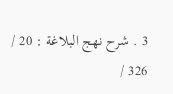3 . شرح نهج البلاغة : 20 / 326 /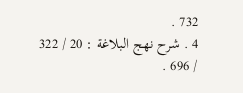732 .
4 . شرح نهج البلاغة : 20 / 322 / 696 .